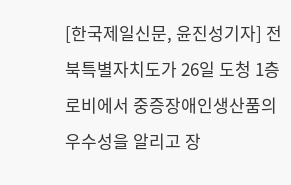[한국제일신문, 윤진성기자] 전북특별자치도가 26일 도청 1층 로비에서 중증장애인생산품의 우수성을 알리고 장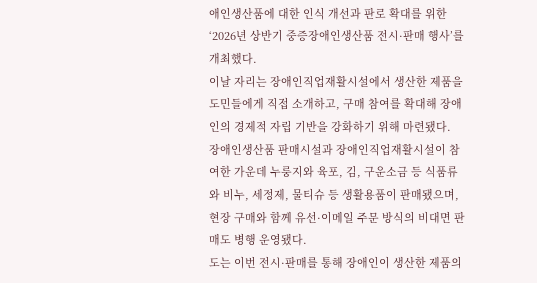애인생산품에 대한 인식 개선과 판로 확대를 위한 ‘2026년 상반기 중증장애인생산품 전시·판매 행사’를 개최했다.
이날 자리는 장애인직업재활시설에서 생산한 제품을 도민들에게 직접 소개하고, 구매 참여를 확대해 장애인의 경제적 자립 기반을 강화하기 위해 마련됐다.
장애인생산품 판매시설과 장애인직업재활시설이 참여한 가운데 누룽지와 육포, 김, 구운소금 등 식품류와 비누, 세정제, 물티슈 등 생활용품이 판매됐으며, 현장 구매와 함께 유선·이메일 주문 방식의 비대면 판매도 병행 운영됐다.
도는 이번 전시·판매를 통해 장애인이 생산한 제품의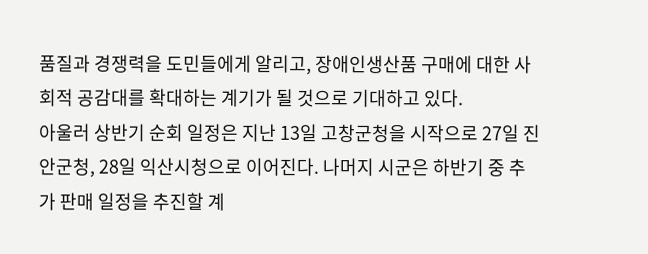품질과 경쟁력을 도민들에게 알리고, 장애인생산품 구매에 대한 사회적 공감대를 확대하는 계기가 될 것으로 기대하고 있다.
아울러 상반기 순회 일정은 지난 13일 고창군청을 시작으로 27일 진안군청, 28일 익산시청으로 이어진다. 나머지 시군은 하반기 중 추가 판매 일정을 추진할 계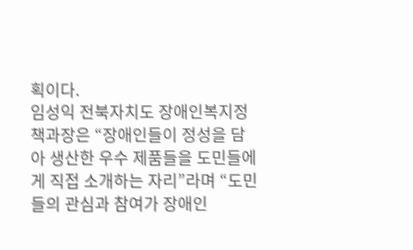획이다.
임성익 전북자치도 장애인복지정책과장은 “장애인들이 정성을 담아 생산한 우수 제품들을 도민들에게 직접 소개하는 자리”라며 “도민들의 관심과 참여가 장애인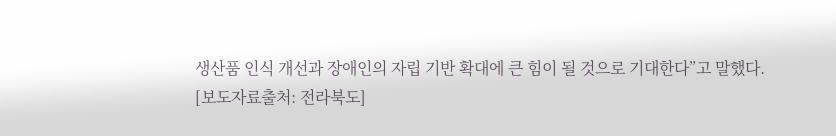생산품 인식 개선과 장애인의 자립 기반 확대에 큰 힘이 될 것으로 기대한다”고 말했다.
[보도자료출처: 전라북도]